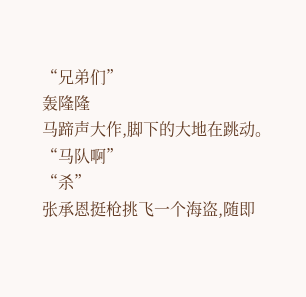“兄弟们”
轰隆隆
马蹄声大作,脚下的大地在跳动。
“马队啊”
“杀”
张承恩挺枪挑飞一个海盗,随即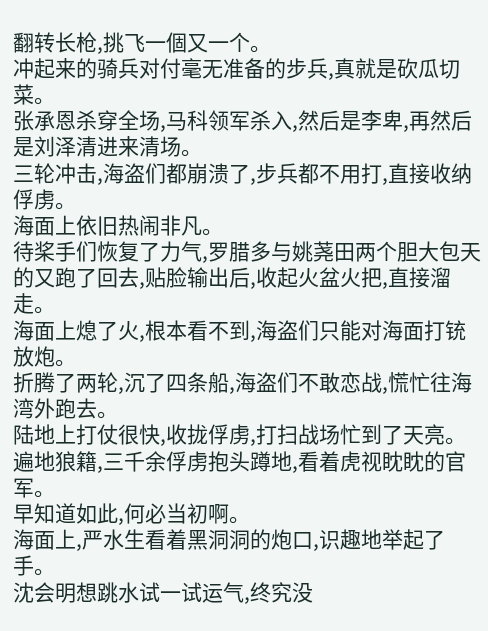翻转长枪,挑飞一個又一个。
冲起来的骑兵对付毫无准备的步兵,真就是砍瓜切菜。
张承恩杀穿全场,马科领军杀入,然后是李卑,再然后是刘泽清进来清场。
三轮冲击,海盗们都崩溃了,步兵都不用打,直接收纳俘虏。
海面上依旧热闹非凡。
待桨手们恢复了力气,罗腊多与姚荛田两个胆大包天的又跑了回去,贴脸输出后,收起火盆火把,直接溜走。
海面上熄了火,根本看不到,海盗们只能对海面打铳放炮。
折腾了两轮,沉了四条船,海盗们不敢恋战,慌忙往海湾外跑去。
陆地上打仗很快,收拢俘虏,打扫战场忙到了天亮。
遍地狼籍,三千余俘虏抱头蹲地,看着虎视眈眈的官军。
早知道如此,何必当初啊。
海面上,严水生看着黑洞洞的炮口,识趣地举起了手。
沈会明想跳水试一试运气,终究没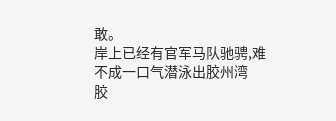敢。
岸上已经有官军马队驰骋,难不成一口气潜泳出胶州湾
胶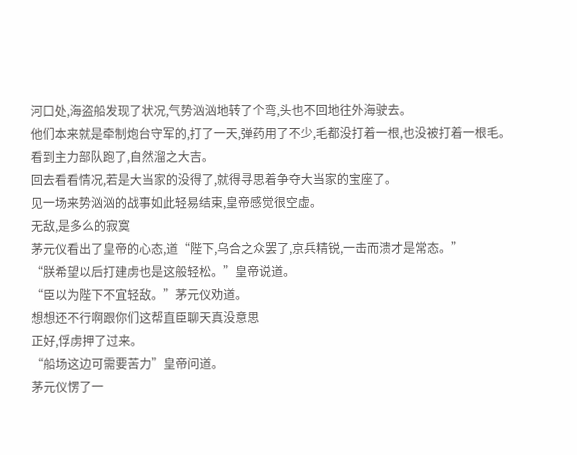河口处,海盗船发现了状况,气势汹汹地转了个弯,头也不回地往外海驶去。
他们本来就是牵制炮台守军的,打了一天,弹药用了不少,毛都没打着一根,也没被打着一根毛。
看到主力部队跑了,自然溜之大吉。
回去看看情况,若是大当家的没得了,就得寻思着争夺大当家的宝座了。
见一场来势汹汹的战事如此轻易结束,皇帝感觉很空虚。
无敌,是多么的寂寞
茅元仪看出了皇帝的心态,道“陛下,乌合之众罢了,京兵精锐,一击而溃才是常态。”
“朕希望以后打建虏也是这般轻松。”皇帝说道。
“臣以为陛下不宜轻敌。”茅元仪劝道。
想想还不行啊跟你们这帮直臣聊天真没意思
正好,俘虏押了过来。
“船场这边可需要苦力”皇帝问道。
茅元仪愣了一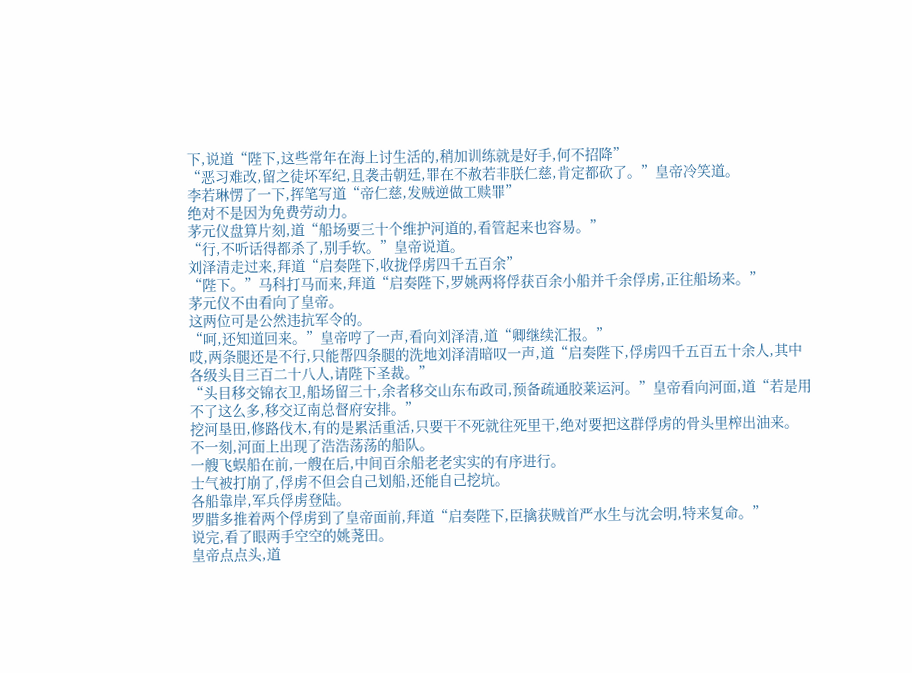下,说道“陛下,这些常年在海上讨生活的,稍加训练就是好手,何不招降”
“恶习难改,留之徒坏军纪,且袭击朝廷,罪在不赦若非朕仁慈,肯定都砍了。”皇帝冷笑道。
李若琳愣了一下,挥笔写道“帝仁慈,发贼逆做工赎罪”
绝对不是因为免费劳动力。
茅元仪盘算片刻,道“船场要三十个维护河道的,看管起来也容易。”
“行,不听话得都杀了,别手软。”皇帝说道。
刘泽清走过来,拜道“启奏陛下,收拢俘虏四千五百余”
“陛下。”马科打马而来,拜道“启奏陛下,罗姚两将俘获百余小船并千余俘虏,正往船场来。”
茅元仪不由看向了皇帝。
这两位可是公然违抗军令的。
“呵,还知道回来。”皇帝哼了一声,看向刘泽清,道“卿继续汇报。”
哎,两条腿还是不行,只能帮四条腿的洗地刘泽清暗叹一声,道“启奏陛下,俘虏四千五百五十余人,其中各级头目三百二十八人,请陛下圣裁。”
“头目移交锦衣卫,船场留三十,余者移交山东布政司,预备疏通胶莱运河。”皇帝看向河面,道“若是用不了这么多,移交辽南总督府安排。”
挖河垦田,修路伐木,有的是累活重活,只要干不死就往死里干,绝对要把这群俘虏的骨头里榨出油来。
不一刻,河面上出现了浩浩荡荡的船队。
一艘飞蜈船在前,一艘在后,中间百余船老老实实的有序进行。
士气被打崩了,俘虏不但会自己划船,还能自己挖坑。
各船靠岸,军兵俘虏登陆。
罗腊多推着两个俘虏到了皇帝面前,拜道“启奏陛下,臣擒获贼首严水生与沈会明,特来复命。”
说完,看了眼两手空空的姚荛田。
皇帝点点头,道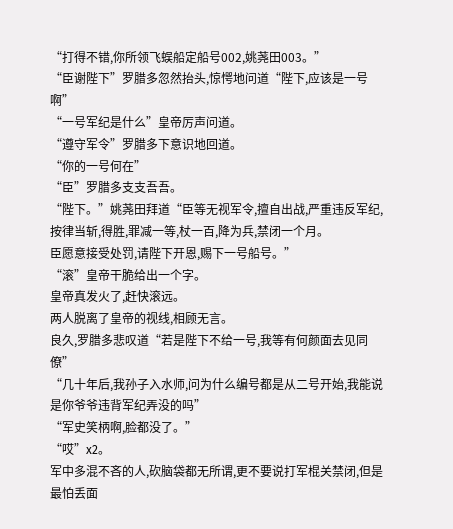“打得不错,你所领飞蜈船定船号002,姚荛田003。”
“臣谢陛下”罗腊多忽然抬头,惊愕地问道“陛下,应该是一号啊”
“一号军纪是什么”皇帝厉声问道。
“遵守军令”罗腊多下意识地回道。
“你的一号何在”
“臣”罗腊多支支吾吾。
“陛下。”姚荛田拜道“臣等无视军令,擅自出战,严重违反军纪,按律当斩,得胜,罪减一等,杖一百,降为兵,禁闭一个月。
臣愿意接受处罚,请陛下开恩,赐下一号船号。”
“滚”皇帝干脆给出一个字。
皇帝真发火了,赶快滚远。
两人脱离了皇帝的视线,相顾无言。
良久,罗腊多悲叹道“若是陛下不给一号,我等有何颜面去见同僚”
“几十年后,我孙子入水师,问为什么编号都是从二号开始,我能说是你爷爷违背军纪弄没的吗”
“军史笑柄啊,脸都没了。”
“哎”x2。
军中多混不吝的人,砍脑袋都无所谓,更不要说打军棍关禁闭,但是最怕丢面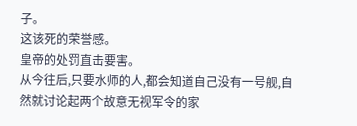子。
这该死的荣誉感。
皇帝的处罚直击要害。
从今往后,只要水师的人,都会知道自己没有一号舰,自然就讨论起两个故意无视军令的家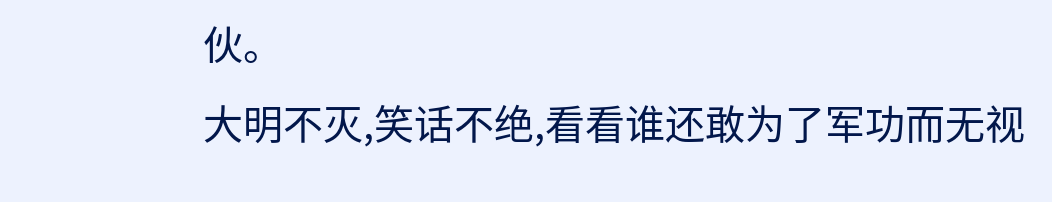伙。
大明不灭,笑话不绝,看看谁还敢为了军功而无视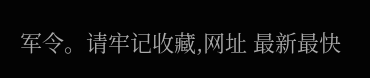军令。请牢记收藏,网址 最新最快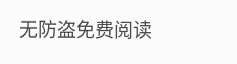无防盗免费阅读